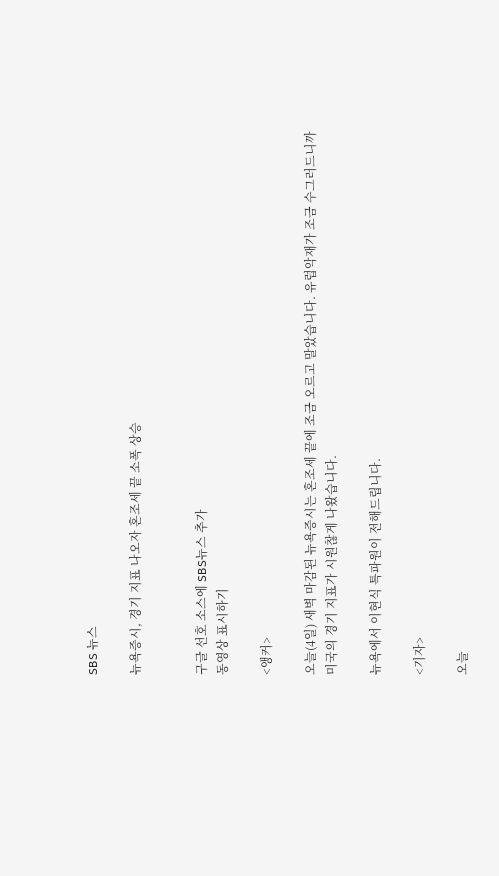SBS 뉴스

뉴욕증시, 경기 지표 나오자 혼조세 끝 소폭 상승


구글 선호 소스에 SBS뉴스 추가
동영상 표시하기

<앵커>

오늘(4일) 새벽 마감된 뉴욕증시는 혼조세 끝에 조금 오르고 말았습니다. 유럽악재가 조금 수그러드니까 미국의 경기 지표가 시원찮게 나왔습니다.

뉴욕에서 이현식 특파원이 전해드립니다.

<기자>

오늘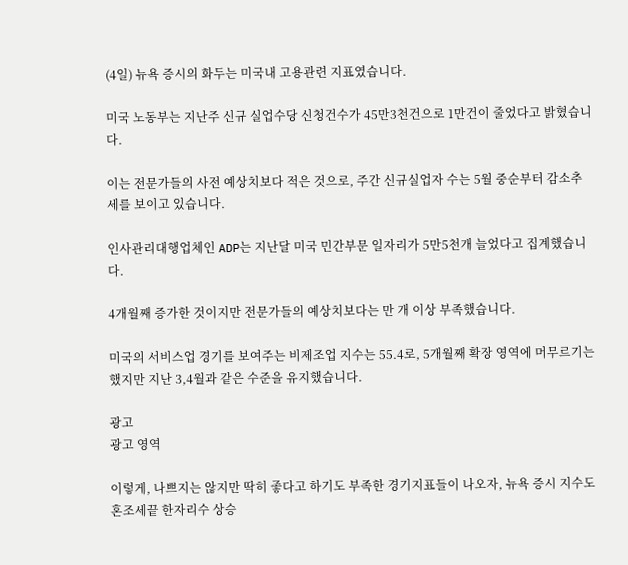(4일) 뉴욕 증시의 화두는 미국내 고용관련 지표였습니다.

미국 노동부는 지난주 신규 실업수당 신청건수가 45만3천건으로 1만건이 줄었다고 밝혔습니다.

이는 전문가들의 사전 예상치보다 적은 것으로, 주간 신규실업자 수는 5월 중순부터 감소추세를 보이고 있습니다.

인사관리대행업체인 ADP는 지난달 미국 민간부문 일자리가 5만5천개 늘었다고 집계했습니다.

4개월째 증가한 것이지만 전문가들의 예상치보다는 만 개 이상 부족했습니다.

미국의 서비스업 경기를 보여주는 비제조업 지수는 55.4로, 5개월째 확장 영역에 머무르기는 했지만 지난 3,4월과 같은 수준을 유지했습니다.

광고
광고 영역

이렇게, 나쁘지는 않지만 딱히 좋다고 하기도 부족한 경기지표들이 나오자, 뉴욕 증시 지수도 혼조세끝 한자리수 상승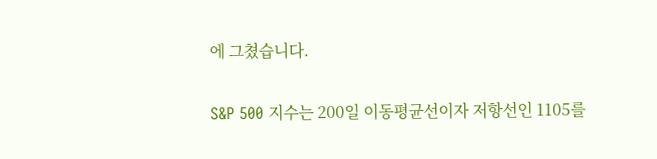에 그쳤습니다.

S&P 500 지수는 200일 이동평균선이자 저항선인 1105를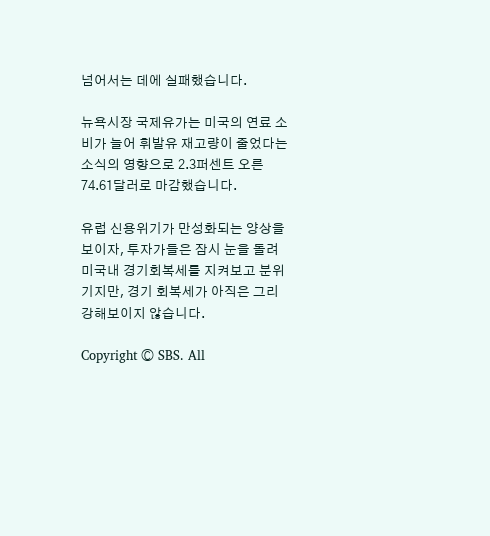넘어서는 데에 실패했습니다.

뉴욕시장 국제유가는 미국의 연료 소비가 늘어 휘발유 재고량이 줄었다는 소식의 영향으로 2.3퍼센트 오른 74.61달러로 마감했습니다.

유럽 신용위기가 만성화되는 양상을 보이자, 투자가들은 잠시 눈을 돌려 미국내 경기회복세를 지켜보고 분위기지만, 경기 회복세가 아직은 그리 강해보이지 않습니다.

Copyright Ⓒ SBS. All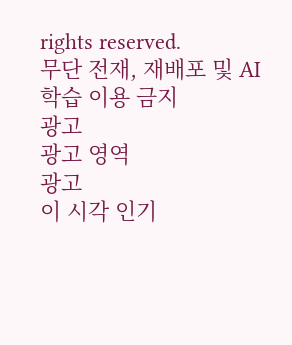rights reserved.
무단 전재, 재배포 및 AI학습 이용 금지
광고
광고 영역
광고
이 시각 인기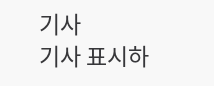기사
기사 표시하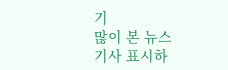기
많이 본 뉴스
기사 표시하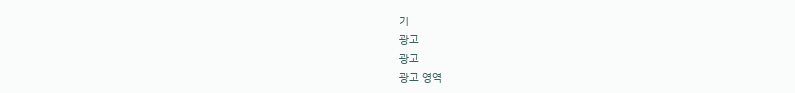기
광고
광고
광고 영역